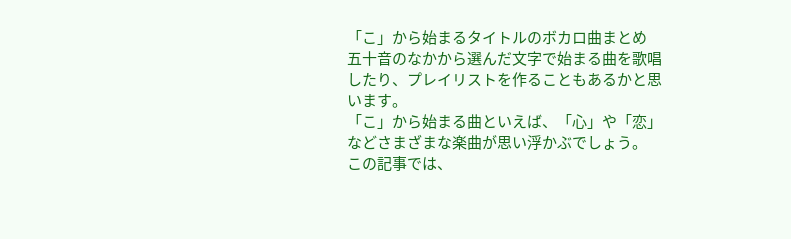「こ」から始まるタイトルのボカロ曲まとめ
五十音のなかから選んだ文字で始まる曲を歌唱したり、プレイリストを作ることもあるかと思います。
「こ」から始まる曲といえば、「心」や「恋」などさまざまな楽曲が思い浮かぶでしょう。
この記事では、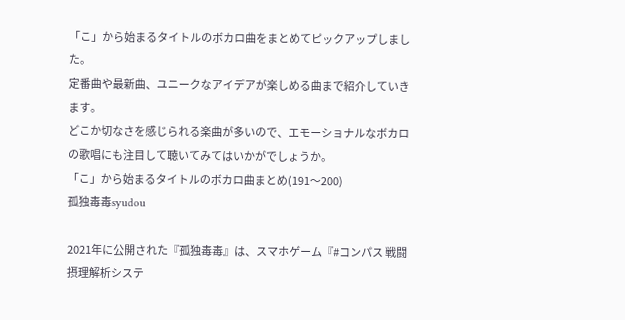「こ」から始まるタイトルのボカロ曲をまとめてピックアップしました。
定番曲や最新曲、ユニークなアイデアが楽しめる曲まで紹介していきます。
どこか切なさを感じられる楽曲が多いので、エモーショナルなボカロの歌唱にも注目して聴いてみてはいかがでしょうか。
「こ」から始まるタイトルのボカロ曲まとめ(191〜200)
孤独毒毒syudou

2021年に公開された『孤独毒毒』は、スマホゲーム『#コンパス 戦闘摂理解析システ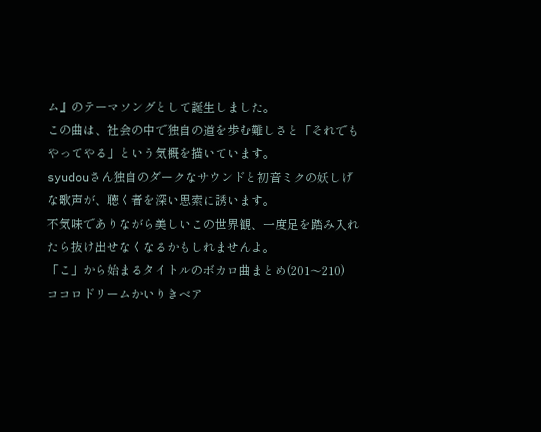ム』のテーマソングとして誕生しました。
この曲は、社会の中で独自の道を歩む難しさと「それでもやってやる」という気概を描いています。
syudouさん独自のダークなサウンドと初音ミクの妖しげな歌声が、聴く者を深い思索に誘います。
不気味でありながら美しいこの世界観、一度足を踏み入れたら抜け出せなくなるかもしれませんよ。
「こ」から始まるタイトルのボカロ曲まとめ(201〜210)
ココロドリームかいりきベア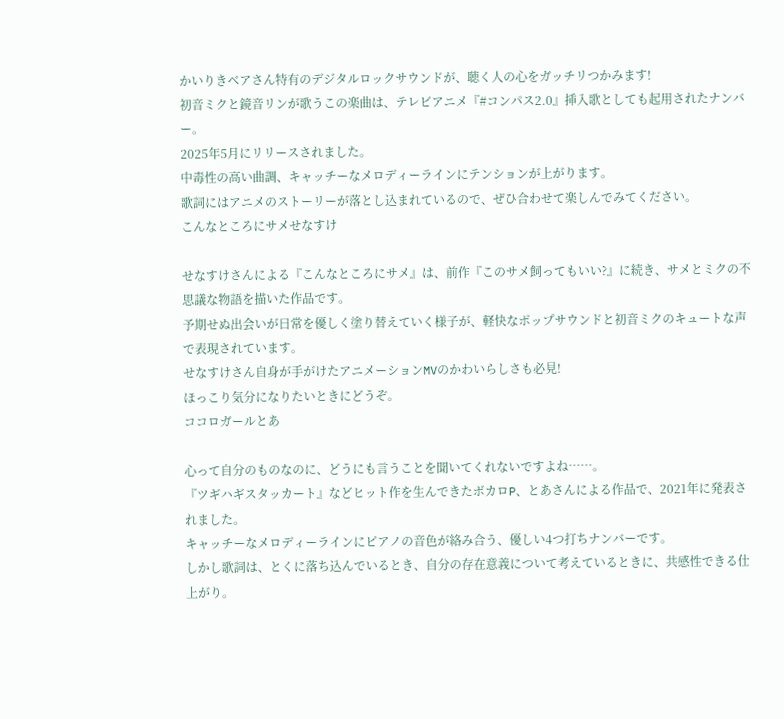かいりきベアさん特有のデジタルロックサウンドが、聴く人の心をガッチリつかみます!
初音ミクと鏡音リンが歌うこの楽曲は、テレビアニメ『#コンパス2.0』挿入歌としても起用されたナンバー。
2025年5月にリリースされました。
中毒性の高い曲調、キャッチーなメロディーラインにテンションが上がります。
歌詞にはアニメのストーリーが落とし込まれているので、ぜひ合わせて楽しんでみてください。
こんなところにサメせなすけ

せなすけさんによる『こんなところにサメ』は、前作『このサメ飼ってもいい?』に続き、サメとミクの不思議な物語を描いた作品です。
予期せぬ出会いが日常を優しく塗り替えていく様子が、軽快なポップサウンドと初音ミクのキュートな声で表現されています。
せなすけさん自身が手がけたアニメーションMVのかわいらしさも必見!
ほっこり気分になりたいときにどうぞ。
ココロガールとあ

心って自分のものなのに、どうにも言うことを聞いてくれないですよね……。
『ツギハギスタッカート』などヒット作を生んできたボカロP、とあさんによる作品で、2021年に発表されました。
キャッチーなメロディーラインにピアノの音色が絡み合う、優しい4つ打ちナンバーです。
しかし歌詞は、とくに落ち込んでいるとき、自分の存在意義について考えているときに、共感性できる仕上がり。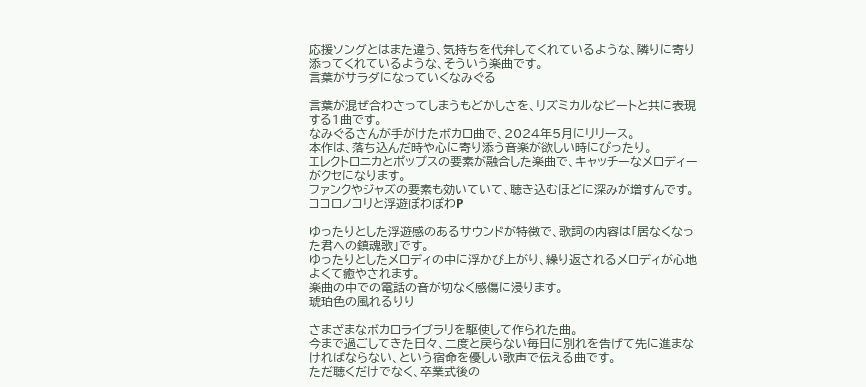応援ソングとはまた違う、気持ちを代弁してくれているような、隣りに寄り添ってくれているような、そういう楽曲です。
言葉がサラダになっていくなみぐる

言葉が混ぜ合わさってしまうもどかしさを、リズミカルなビートと共に表現する1曲です。
なみぐるさんが手がけたボカロ曲で、2024年5月にリリース。
本作は、落ち込んだ時や心に寄り添う音楽が欲しい時にぴったり。
エレクトロニカとポップスの要素が融合した楽曲で、キャッチーなメロディーがクセになります。
ファンクやジャズの要素も効いていて、聴き込むほどに深みが増すんです。
ココロノコリと浮遊ぽわぽわP

ゆったりとした浮遊感のあるサウンドが特徴で、歌詞の内容は「居なくなった君への鎮魂歌」です。
ゆったりとしたメロディの中に浮かび上がり、繰り返されるメロディが心地よくて癒やされます。
楽曲の中での電話の音が切なく感傷に浸ります。
琥珀色の風れるりり

さまざまなボカロライブラリを駆使して作られた曲。
今まで過ごしてきた日々、二度と戻らない毎日に別れを告げて先に進まなければならない、という宿命を優しい歌声で伝える曲です。
ただ聴くだけでなく、卒業式後の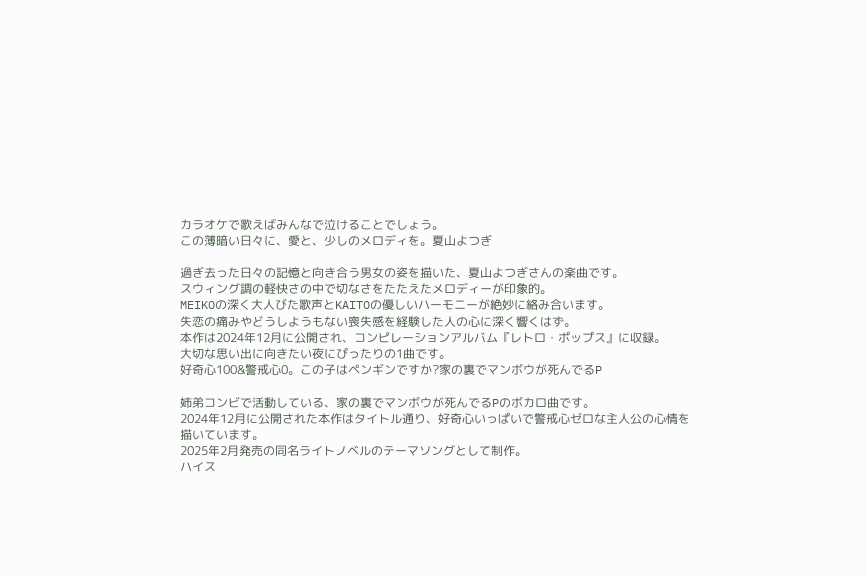カラオケで歌えばみんなで泣けることでしょう。
この薄暗い日々に、愛と、少しのメロディを。夏山よつぎ

過ぎ去った日々の記憶と向き合う男女の姿を描いた、夏山よつぎさんの楽曲です。
スウィング調の軽快さの中で切なさをたたえたメロディーが印象的。
MEIKOの深く大人びた歌声とKAITOの優しいハーモニーが絶妙に絡み合います。
失恋の痛みやどうしようもない喪失感を経験した人の心に深く響くはず。
本作は2024年12月に公開され、コンピレーションアルバム『レトロ・ポップス』に収録。
大切な思い出に向きたい夜にぴったりの1曲です。
好奇心100&警戒心0。この子はペンギンですか?家の裏でマンボウが死んでるP

姉弟コンビで活動している、家の裏でマンボウが死んでるPのボカロ曲です。
2024年12月に公開された本作はタイトル通り、好奇心いっぱいで警戒心ゼロな主人公の心情を描いています。
2025年2月発売の同名ライトノベルのテーマソングとして制作。
ハイス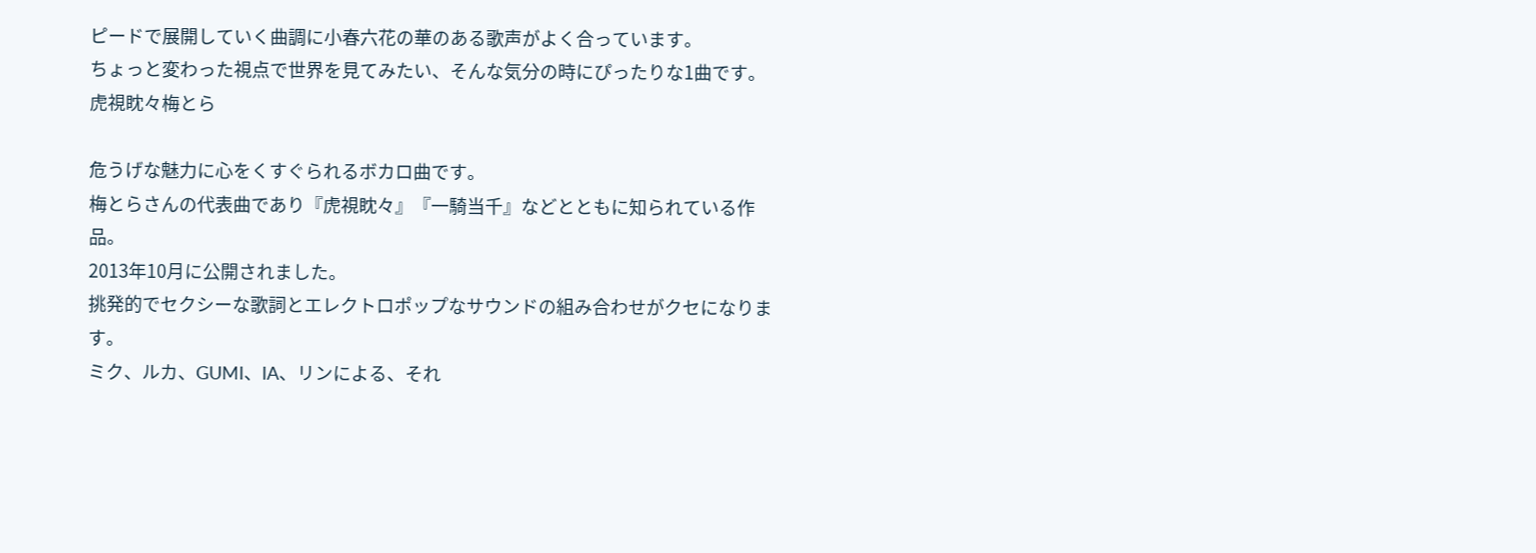ピードで展開していく曲調に小春六花の華のある歌声がよく合っています。
ちょっと変わった視点で世界を見てみたい、そんな気分の時にぴったりな1曲です。
虎視眈々梅とら

危うげな魅力に心をくすぐられるボカロ曲です。
梅とらさんの代表曲であり『虎視眈々』『一騎当千』などとともに知られている作品。
2013年10月に公開されました。
挑発的でセクシーな歌詞とエレクトロポップなサウンドの組み合わせがクセになります。
ミク、ルカ、GUMI、IA、リンによる、それ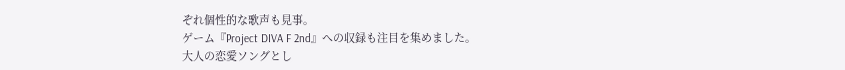ぞれ個性的な歌声も見事。
ゲーム『Project DIVA F 2nd』への収録も注目を集めました。
大人の恋愛ソングとし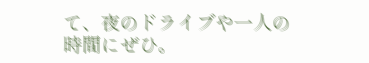て、夜のドライブや一人の時間にぜひ。